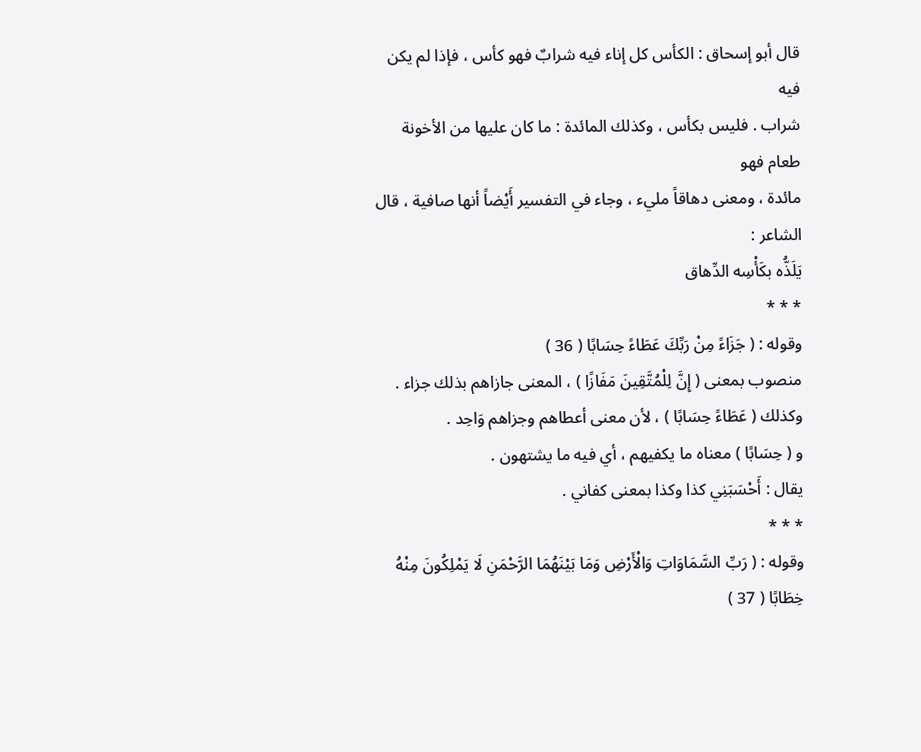قال أبو إسحاق : الكأس كل إناء فيه شرابٌ فهو كأس ، فإذا لم يكن فيه
شراب . فليس بكأس ، وكذلك المائدة : ما كان عليها من الأخونة طعام فهو
مائدة ، ومعنى دهاقاً مليء ، وجاء في التفسير أَيْضاً أنها صافية ، قال الشاعر :
يَلَذُّه بكَأْسِه الدِّهاق
* * *
وقوله : ( جَزَاءً مِنْ رَبِّكَ عَطَاءً حِسَابًا ( 36 )
منصوب بمعنى ( إِنَّ لِلْمُتَّقِينَ مَفَازًا ) ، المعنى جازاهم بذلك جزاء .
وكذلك ( عَطَاءً حِسَابًا ) ، لأن معنى أعطاهم وجزاهم وَاحِد .
و ( حِسَابًا ) معناه ما يكفيهم ، أي فيه ما يشتهون .
يقال : أَحْسَبَنِي كذا وكذا بمعنى كفاني .
* * *
وقوله : ( رَبِّ السَّمَاوَاتِ وَالْأَرْضِ وَمَا بَيْنَهُمَا الرَّحْمَنِ لَا يَمْلِكُونَ مِنْهُ خِطَابًا ( 37 )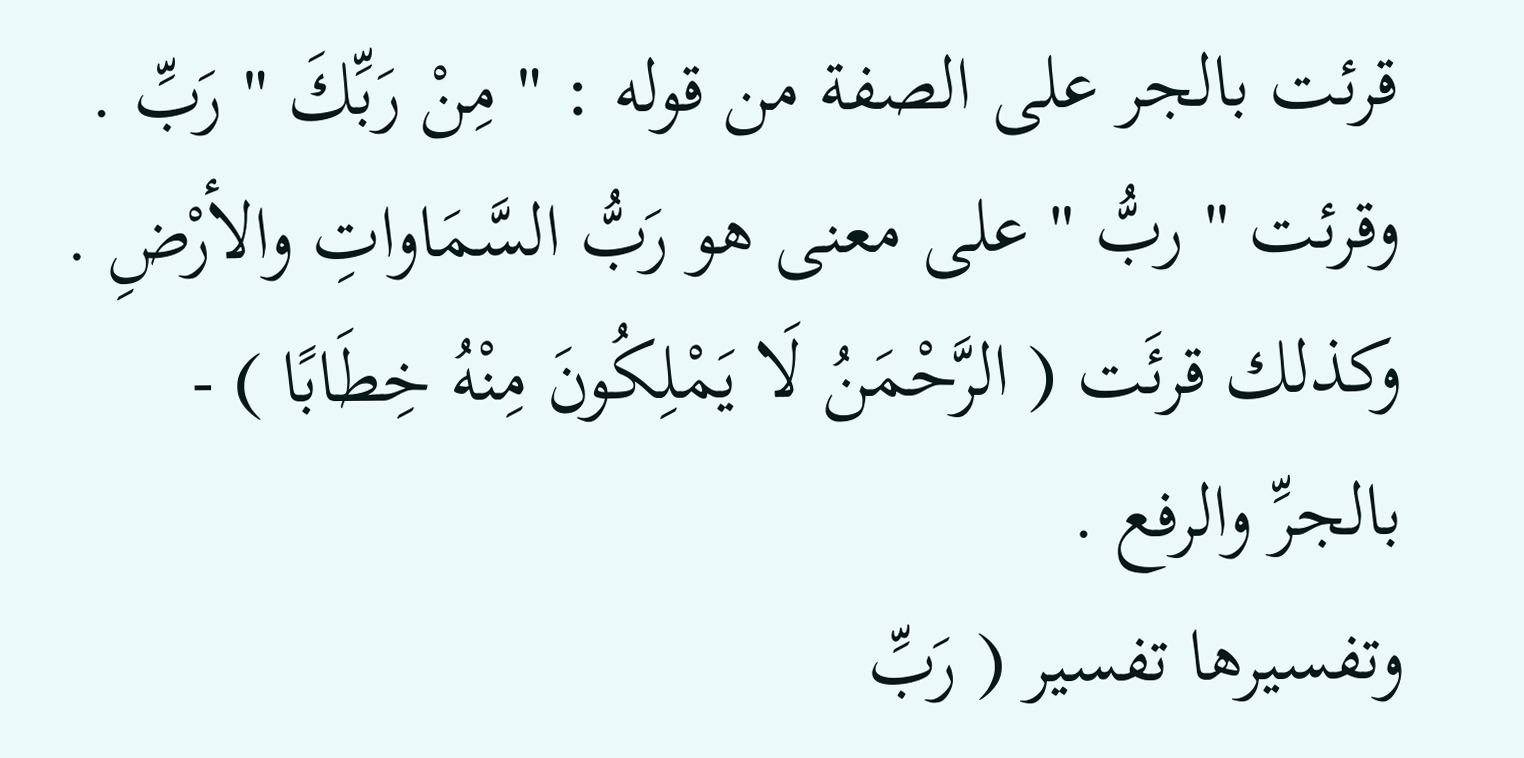قرئت بالجر على الصفة من قوله : " مِنْ رَبِّكَ " رَبِّ .
وقرئت " ربُّ " على معنى هو رَبُّ السَّمَاواتِ والأرْضِ .
وكذلك قرئَت ( الرَّحْمَنُ لَا يَمْلِكُونَ مِنْهُ خِطَابًا ) - بالجرِّ والرفع .
وتفسيرها تفسير ( رَبِّ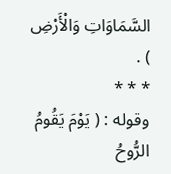السَّمَاوَاتِ وَالْأَرْضِ ) .
* * *
وقوله : ( يَوْمَ يَقُومُ الرُّوحُ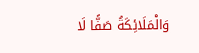وَالْمَلَائِكَةُ صَفًّا لَا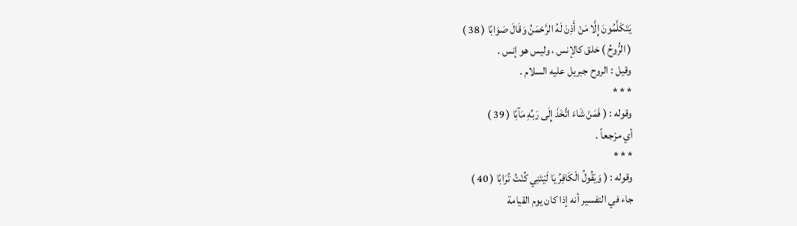يَتَكَلَّمُونَ إِلَّا مَنْ أَذِنَ لَهُ الرَّحْمَنُ وَقَالَ صَوَابًا ( 38 )
( الرُّوحُ ) خلق كالإنس ، وليس هو إنس .
وقيل : الروح جبريل عليه السلام .
* * *
وقوله : ( فَمَنْ شَاءَ اتَّخَذَ إِلَى رَبِّهِ مَآبًا ( 39 )
أي مرْجعاً .
* * *
وقوله : ( وَيَقُولُ الْكَافِرُ يَا لَيْتَنِي كُنْتُ تُرَابًا ( 40 )
جاء في التفسير أنه إذا كان يوم القيامة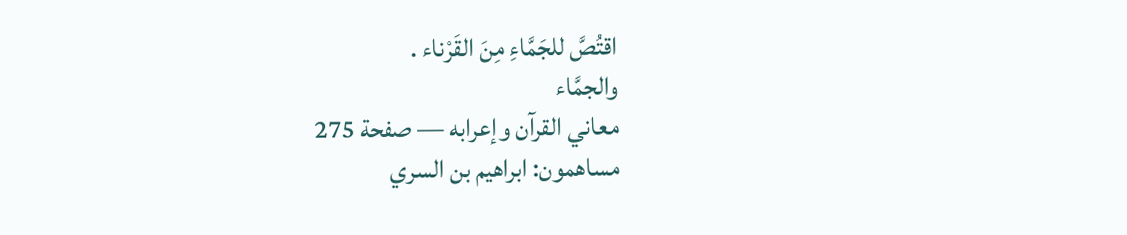اقتُصَّ للجَمَّاءِ مِنَ القَرْناء .
والجمَّاء
معاني القرآن وإعرابه — صفحة 275
مساهمون: ابراهيم بن السري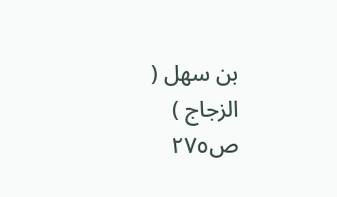بن سهل ( الزجاج )
ص٢٧٥